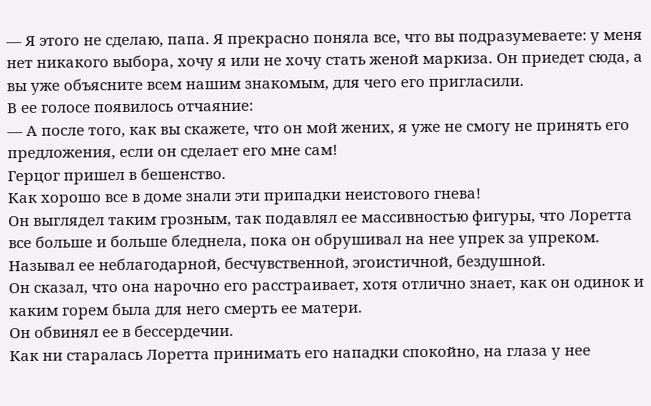— Я этого не сделаю, папа. Я прекрасно поняла все, что вы подразумеваете: у меня нет никакого выбора, хочу я или не хочу стать женой маркиза. Он приедет сюда, а вы уже объясните всем нашим знакомым, для чего его пригласили.
В ее голосе появилось отчаяние:
— А после того, как вы скажете, что он мой жених, я уже не смогу не принять его предложения, если он сделает его мне сам!
Герцог пришел в бешенство.
Как хорошо все в доме знали эти припадки неистового гнева!
Он выглядел таким грозным, так подавлял ее массивностью фигуры, что Лоретта все больше и больше бледнела, пока он обрушивал на нее упрек за упреком.
Называл ее неблагодарной, бесчувственной, эгоистичной, бездушной.
Он сказал, что она нарочно его расстраивает, хотя отлично знает, как он одинок и каким горем была для него смерть ее матери.
Он обвинял ее в бессердечии.
Как ни старалась Лоретта принимать его нападки спокойно, на глаза у нее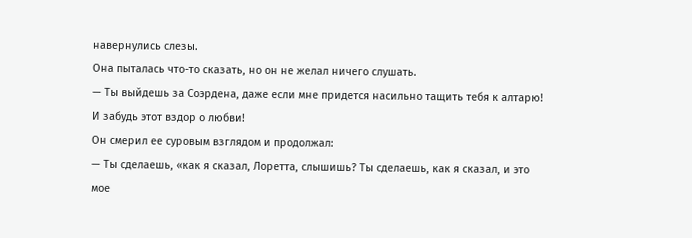навернулись слезы.
Она пыталась что-то сказать, но он не желал ничего слушать.
— Ты выйдешь за Соэрдена, даже если мне придется насильно тащить тебя к алтарю! И забудь этот вздор о любви!
Он смерил ее суровым взглядом и продолжал:
— Ты сделаешь, «как я сказал, Лоретта, слышишь? Ты сделаешь, как я сказал, и это мое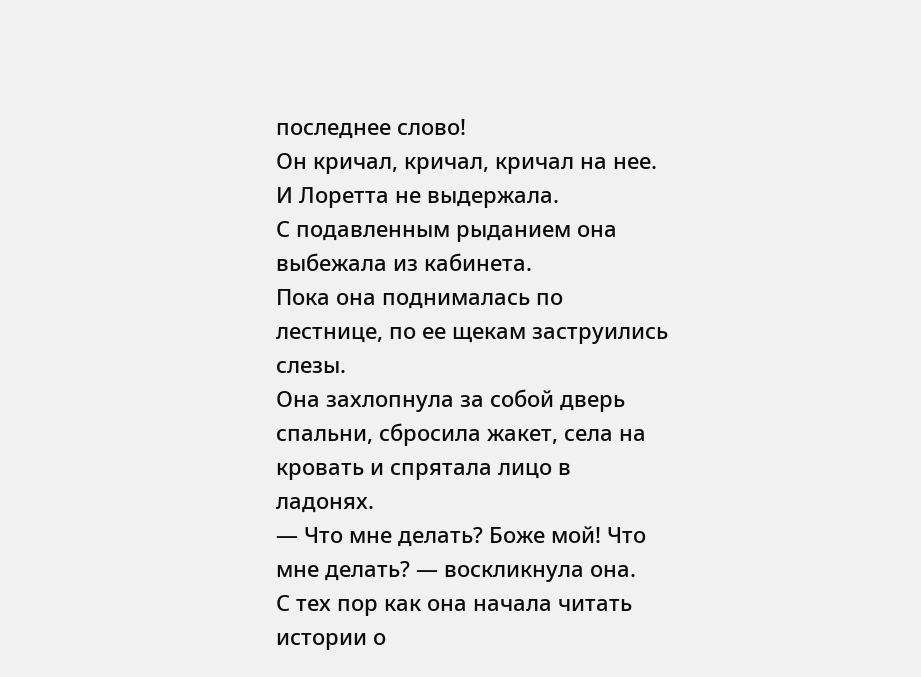последнее слово!
Он кричал, кричал, кричал на нее. И Лоретта не выдержала.
С подавленным рыданием она выбежала из кабинета.
Пока она поднималась по лестнице, по ее щекам заструились слезы.
Она захлопнула за собой дверь спальни, сбросила жакет, села на кровать и спрятала лицо в ладонях.
— Что мне делать? Боже мой! Что мне делать? — воскликнула она.
С тех пор как она начала читать истории о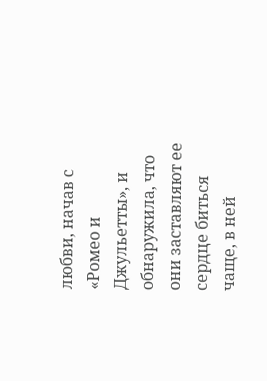любви, начав с «Ромео и Джульетты», и обнаружила, что они заставляют ее сердце биться чаще, в ней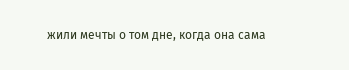жили мечты о том дне, когда она сама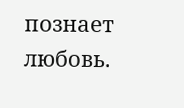познает любовь.